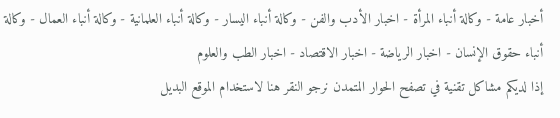أخبار عامة - وكالة أنباء المرأة - اخبار الأدب والفن - وكالة أنباء اليسار - وكالة أنباء العلمانية - وكالة أنباء العمال - وكالة أنباء حقوق الإنسان - اخبار الرياضة - اخبار الاقتصاد - اخبار الطب والعلوم
إذا لديكم مشاكل تقنية في تصفح الحوار المتمدن نرجو النقر هنا لاستخدام الموقع البديل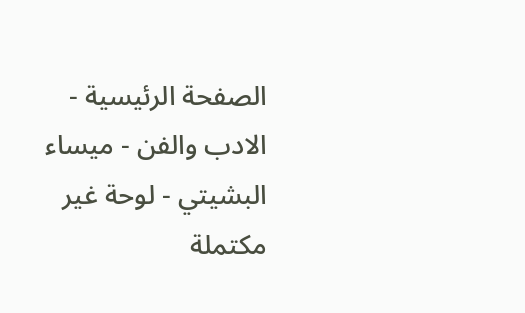الصفحة الرئيسية - الادب والفن - ميساء البشيتي - لوحة غير مكتملة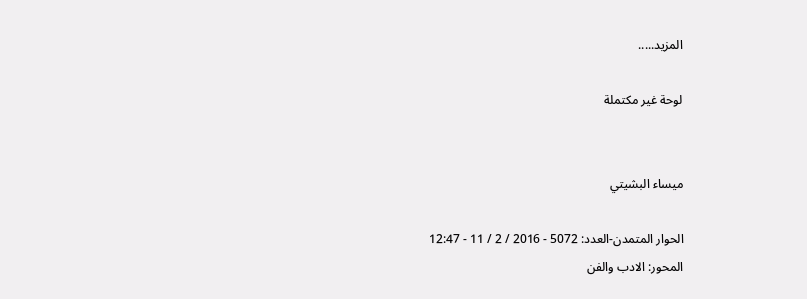المزيد.....

لوحة غير مكتملة


ميساء البشيتي

الحوار المتمدن-العدد: 5072 - 2016 / 2 / 11 - 12:47
المحور: الادب والفن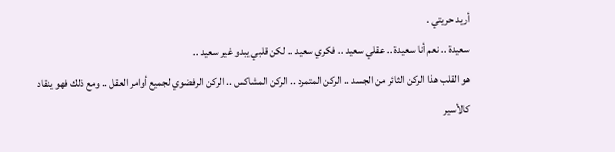أريد حريتي .
سعيدة .. نعم أنا سعيدة .. عقلي سعيد .. فكري سعيد .. لكن قلبي يبدو غير سعيد ..
هو القلب هذا الركن الثائر من الجسد .. الركن المتمرد .. الركن المشاكس .. الركن الرفضوي لجميع أوامر العقل .. ومع ذلك فهو ينقاد كالأسير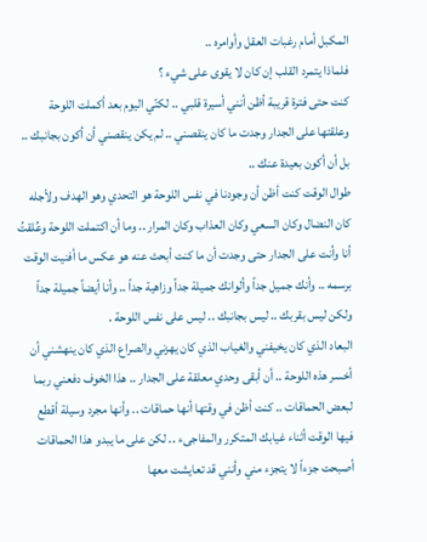المكبل أمام رغبات العقل وأوامره ..
فلماذا يتمرد القلب إن كان لا يقوى على شيء ؟
كنت حتى فترة قريبة أظن أنني أسيرة قلبي .. لكنّي اليوم بعد أكملت اللوحة وعلقتها على الجدار وجدت ما كان ينقصني .. لم يكن ينقصني أن أكون بجانبك .. بل أن أكون بعيدة عنك ..
طوال الوقت كنت أظن أن وجودنا في نفس اللوحة هو التحدي وهو الهدف ولأجله كان النضال وكان السعي وكان العذاب وكان المرار .. وما أن اكتملت اللوحة وعُلقتُ أنا وأنت على الجدار حتى وجدت أن ما كنت أبحث عنه هو عكس ما أفنيت الوقت برسمه .. وأنك جميل جداً وألوانك جميلة جداً وزاهية جداً .. وأنا أيضاً جميلة جداً ولكن ليس بقربك .. ليس بجانبك .. ليس على نفس اللوحة .
البعاد الذي كان يخيفني والغياب الذي كان يهزني والصراع الذي كان ينهشني أن أخسر هذه اللوحة .. أن أبقى وحدي معلقة على الجدار .. هذا الخوف دفعني ربما لبعض الحماقات .. كنت أظن في وقتها أنها حماقات .. وأنها مجرد وسيلة أقطع فيها الوقت أثناء غيابك المتكرر والمفاجىء .. لكن على ما يبدو هذا الحماقات أصبحت جزءاً لا يتجزء مني وأنني قد تعايشت معها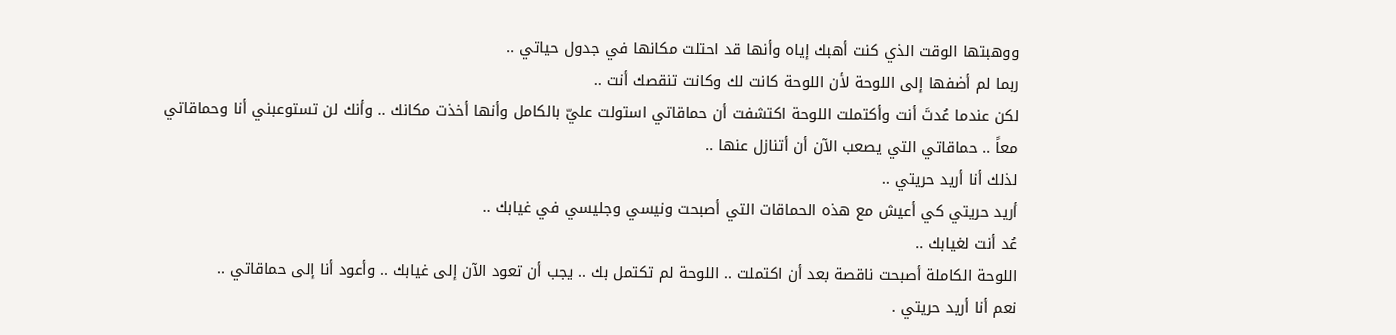ووهبتها الوقت الذي كنت أهبك إياه وأنها قد احتلت مكانها في جدول حياتي ..
ربما لم أضفها إلى اللوحة لأن اللوحة كانت لك وكانت تنقصك أنت ..
لكن عندما عُدتَ أنت وأكتملت اللوحة اكتشفت أن حماقاتي استولت عليّ بالكامل وأنها أخذت مكانك .. وأنك لن تستوعبني أنا وحماقاتي معاً .. حماقاتي التي يصعب الآن أن أتنازل عنها ..
لذلك أنا أريد حريتي ..
أريد حريتي كي أعيش مع هذه الحماقات التي أصبحت ونيسي وجليسي في غيابك ..
عُد أنت لغيابك ..
اللوحة الكاملة أصبحت ناقصة بعد أن اكتملت .. اللوحة لم تكتمل بك .. يجب أن تعود الآن إلى غيابك .. وأعود أنا إلى حماقاتي ..
نعم أنا أريد حريتي .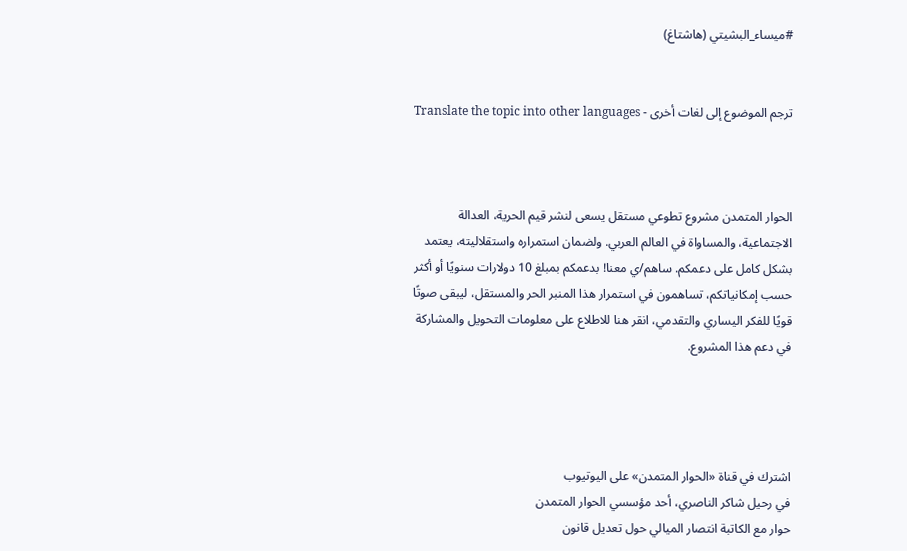#ميساء_البشيتي (هاشتاغ)


ترجم الموضوع إلى لغات أخرى - Translate the topic into other languages



الحوار المتمدن مشروع تطوعي مستقل يسعى لنشر قيم الحرية، العدالة الاجتماعية، والمساواة في العالم العربي. ولضمان استمراره واستقلاليته، يعتمد بشكل كامل على دعمكم. ساهم/ي معنا! بدعمكم بمبلغ 10 دولارات سنويًا أو أكثر حسب إمكانياتكم، تساهمون في استمرار هذا المنبر الحر والمستقل، ليبقى صوتًا قويًا للفكر اليساري والتقدمي، انقر هنا للاطلاع على معلومات التحويل والمشاركة في دعم هذا المشروع.




اشترك في قناة «الحوار المتمدن» على اليوتيوب
في رحيل شاكر الناصري، أحد مؤسسي الحوار المتمدن
حوار مع الكاتبة انتصار الميالي حول تعديل قانون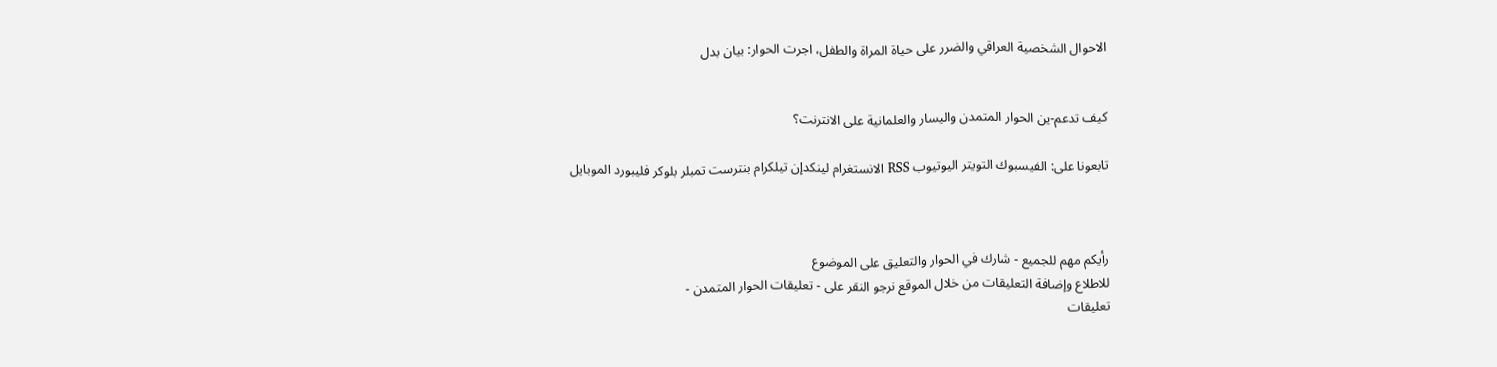الاحوال الشخصية العراقي والضرر على حياة المراة والطفل، اجرت الحوار: بيان بدل


كيف تدعم-ين الحوار المتمدن واليسار والعلمانية على الانترنت؟

تابعونا على: الفيسبوك التويتر اليوتيوب RSS الانستغرام لينكدإن تيلكرام بنترست تمبلر بلوكر فليبورد الموبايل



رأيكم مهم للجميع - شارك في الحوار والتعليق على الموضوع
للاطلاع وإضافة التعليقات من خلال الموقع نرجو النقر على - تعليقات الحوار المتمدن -
تعليقات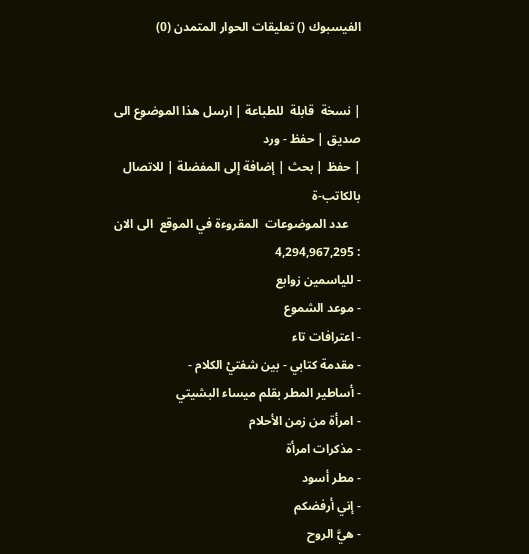الفيسبوك () تعليقات الحوار المتمدن (0)


| نسخة  قابلة  للطباعة | ارسل هذا الموضوع الى صديق | حفظ - ورد
| حفظ | بحث | إضافة إلى المفضلة | للاتصال بالكاتب-ة
    عدد الموضوعات  المقروءة في الموقع  الى الان : 4,294,967,295
- للياسمين زوابع
- موعد الشموع
- اعترافات تاء
- مقدمة كتابي - بين شفتيْ الكلام -
- أساطير المطر بقلم ميساء البشيتي
- امرأة من زمن الأحلام
- مذكرات امرأة
- مطر أسود
- إني أرفضكم
- هيَّ الروح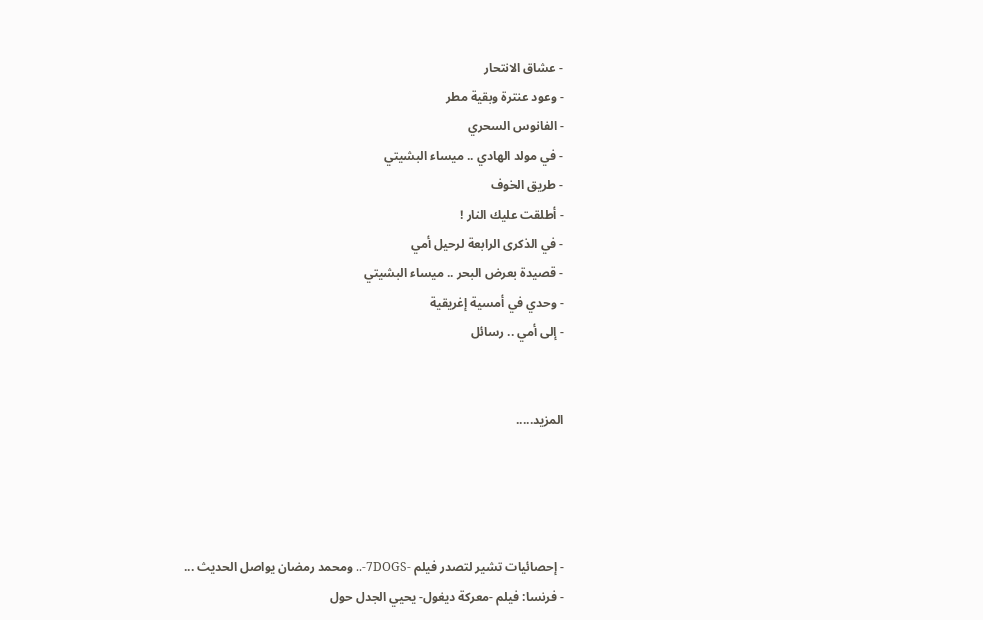- عشاق الانتحار
- وعود عنترة وبقية مطر
- الفانوس السحري
- في مولد الهادي .. ميساء البشيتي
- طريق الخوف
- أطلقت عليك النار !
- في الذكرى الرابعة لرحيل أمي
- قصيدة بعرض البحر .. ميساء البشيتي
- وحدي في أمسية إغريقية
- إلى أمي .. رسائل


المزيد.....




- إحصائيات تشير لتصدر فيلم -7DOGS-.. ومحمد رمضان يواصل الحديث ...
- فرنسا: فيلم -معركة ديغول- يحيي الجدل حول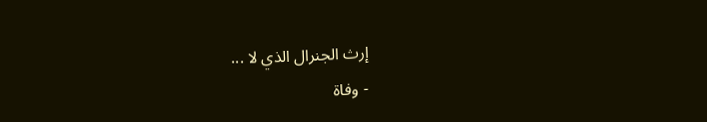إرث الجنرال الذي لا ...
- وفاة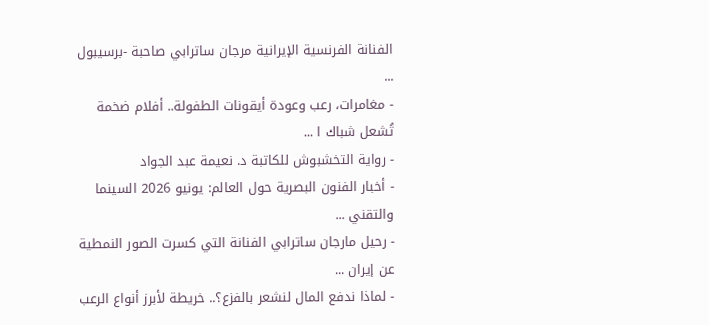الفنانة الفرنسية الإيرانية مرجان ساترابي صاحبة -برسيبول ...
- مغامرات، رعب وعودة أيقونات الطفولة.. أفلام ضخمة تُشعل شباك ا ...
- رواية التخشبوش للكاتبة د. نعيمة عبد الجواد
- أخبار الفنون البصرية حول العالم: يونيو 2026 السينما والتقني ...
- رحيل مارجان ساترابي الفنانة التي كسرت الصور النمطية عن إيران ...
- لماذا ندفع المال لنشعر بالفزع؟.. خريطة لأبرز أنواع الرعب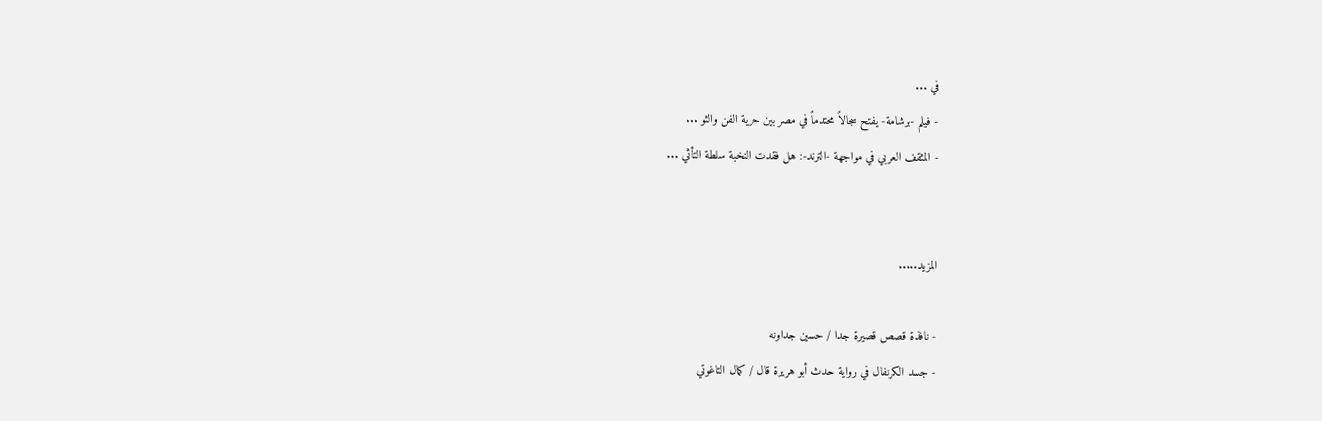في ...
- فيلم -برشامة- يفتح سجالاً محتدماً في مصر بين حرية الفن والثو ...
- المثقف العربي في مواجهة -الترند-: هل فقدت النخبة سلطة التأثي ...


المزيد.....

- نافذة قصص قصيرة جدا / حسين جداونه
- جسد الكرنفال في رواية حدث أبو هريرة قال / كمال التاغوتي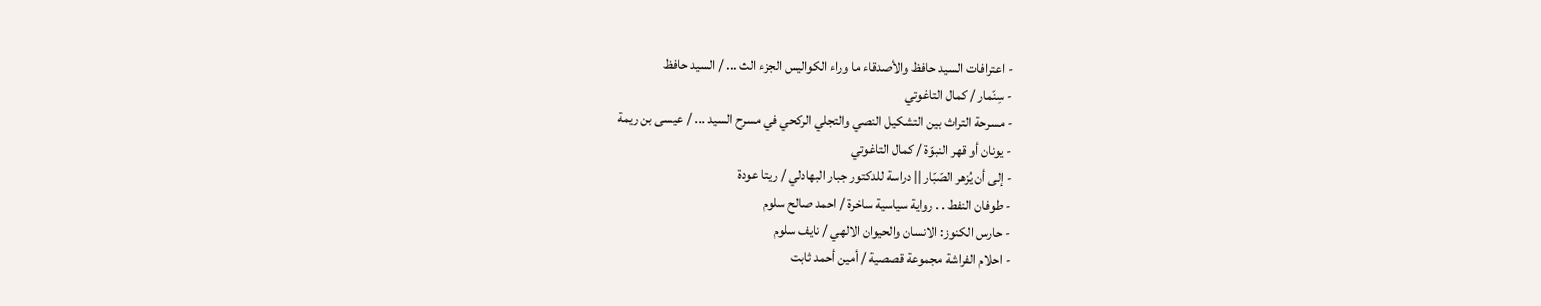- اعترافات السيد حافظ والأصدقاء ما وراء الكواليس الجزء الث ... / السيد حافظ
- سِنّمار / كمال التاغوتي
- مسرحة التراث بين التشكيل النصي والتجلي الركحي في مسرح السيد ... / عيسى بن ريمة
- يونان أو قهر النبوّة / كمال التاغوتي
- إلى أن يُزهر الصّبّار || دراسة للدكتور جبار البهادلي / ريتا عودة
- طوفان النفط . . رواية سياسية ساخرة / احمد صالح سلوم
- حارس الكنوز: الانسان والحيوان الالهي / نايف سلوم
- احلام الفراشة مجموعة قصصية / أمين أحمد ثابت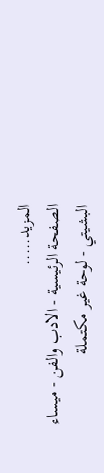المزيد.....
الصفحة الرئيسية - الادب والفن - ميساء البشيتي - لوحة غير مكتملة